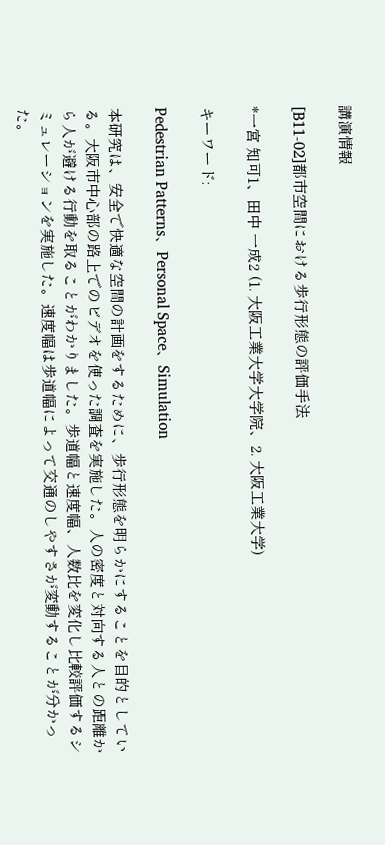講演情報

[B11-02]都市空間における歩行形態の評価手法

*一宮 知可1、田中 一成2 (1. 大阪工業大学大学院、2. 大阪工業大学)

キーワード:

Pedestrian Patterns、Personal Space、Simulation

本研究は、安全で快適な空間の計画をするために、歩行形態を明らかにすることを目的としている。大阪市中心部の路上でのビデオを使った調査を実施した。人の密度と対向する人との距離から人が避ける行動を取ることがわかりました。歩道幅と速度幅、人数比を変化し比較評価するシミュレーションを実施した。速度幅は歩道幅によって交通のしやすさが変動することが分かった。